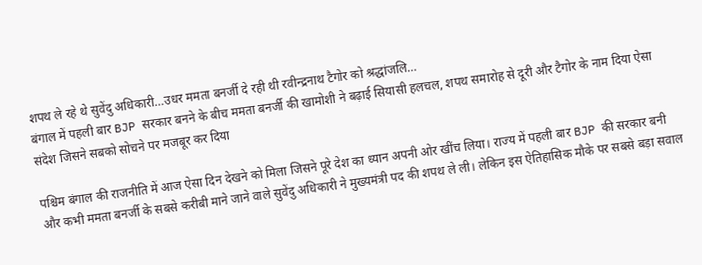शपथ ले रहे थे सुवेंदु अधिकारी…उधर ममता बनर्जी दे रही थी रवीन्द्रनाथ टैगोर को श्रद्धांजलि…
बंगाल में पहली बार BJP सरकार बनने के बीच ममता बनर्जी की खामोशी ने बढ़ाई सियासी हलचल, शपथ समारोह से दूरी और टैगोर के नाम दिया ऐसा संदेश जिसने सबको सोचने पर मजबूर कर दिया

पश्चिम बंगाल की राजनीति में आज ऐसा दिन देखने को मिला जिसने पूरे देश का ध्यान अपनी ओर खींच लिया। राज्य में पहली बार BJP की सरकार बनी और कभी ममता बनर्जी के सबसे करीबी माने जाने वाले सुवेंदु अधिकारी ने मुख्यमंत्री पद की शपथ ले ली। लेकिन इस ऐतिहासिक मौके पर सबसे बड़ा सवाल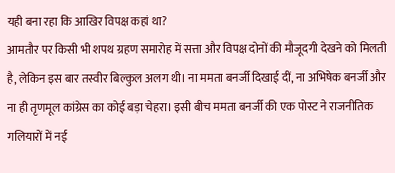यही बना रहा कि आखिर विपक्ष कहां था?
आमतौर पर किसी भी शपथ ग्रहण समारोह में सत्ता और विपक्ष दोनों की मौजूदगी देखने को मिलती है, लेकिन इस बार तस्वीर बिल्कुल अलग थी। ना ममता बनर्जी दिखाई दीं, ना अभिषेक बनर्जी और ना ही तृणमूल कांग्रेस का कोई बड़ा चेहरा। इसी बीच ममता बनर्जी की एक पोस्ट ने राजनीतिक गलियारों में नई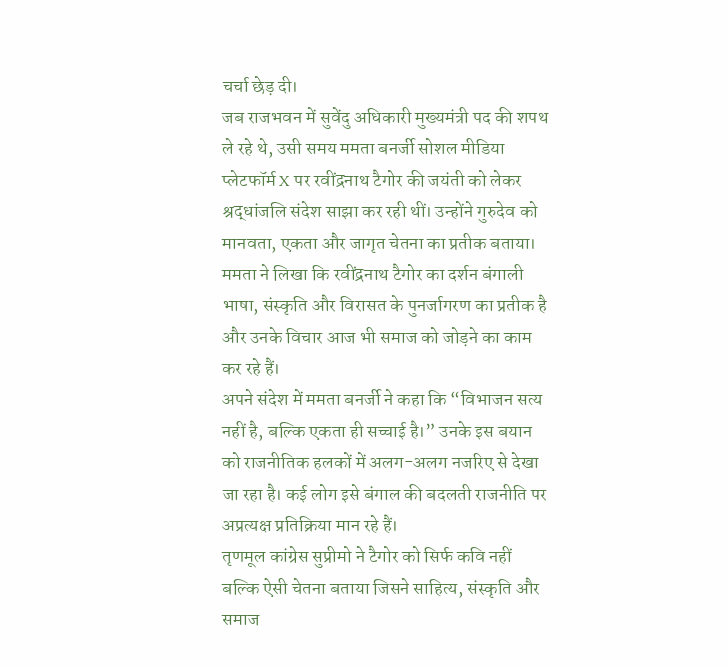चर्चा छेड़ दी।
जब राजभवन में सुवेंदु अधिकारी मुख्यमंत्री पद की शपथ ले रहे थे, उसी समय ममता बनर्जी सोशल मीडिया प्लेटफॉर्म X पर रवींद्रनाथ टैगोर की जयंती को लेकर श्रद्धांजलि संदेश साझा कर रही थीं। उन्होंने गुरुदेव को मानवता, एकता और जागृत चेतना का प्रतीक बताया। ममता ने लिखा कि रवींद्रनाथ टैगोर का दर्शन बंगाली भाषा, संस्कृति और विरासत के पुनर्जागरण का प्रतीक है और उनके विचार आज भी समाज को जोड़ने का काम कर रहे हैं।
अपने संदेश में ममता बनर्जी ने कहा कि “विभाजन सत्य नहीं है, बल्कि एकता ही सच्चाई है।” उनके इस बयान को राजनीतिक हलकों में अलग-अलग नजरिए से देखा जा रहा है। कई लोग इसे बंगाल की बदलती राजनीति पर अप्रत्यक्ष प्रतिक्रिया मान रहे हैं।
तृणमूल कांग्रेस सुप्रीमो ने टैगोर को सिर्फ कवि नहीं बल्कि ऐसी चेतना बताया जिसने साहित्य, संस्कृति और समाज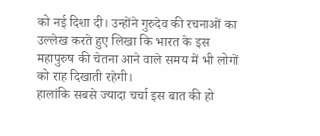को नई दिशा दी। उन्होंने गुरुदेव की रचनाओं का उल्लेख करते हुए लिखा कि भारत के इस महापुरुष की चेतना आने वाले समय में भी लोगों को राह दिखाती रहेगी।
हालांकि सबसे ज्यादा चर्चा इस बात की हो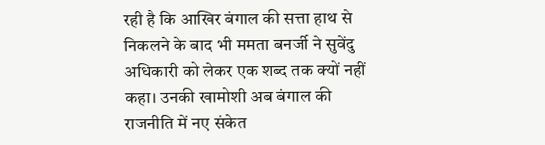रही है कि आखिर बंगाल की सत्ता हाथ से निकलने के बाद भी ममता बनर्जी ने सुवेंदु अधिकारी को लेकर एक शब्द तक क्यों नहीं कहा। उनकी खामोशी अब बंगाल की राजनीति में नए संकेत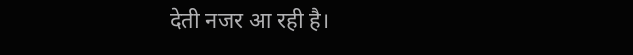देती नजर आ रही है।